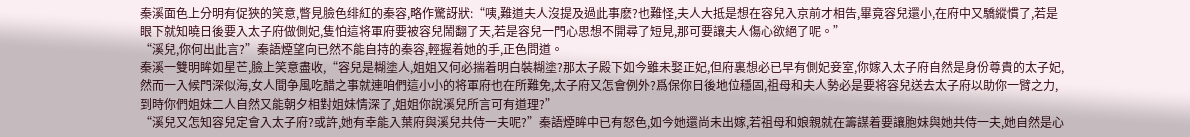秦溪面色上分明有促狹的笑意,瞥見臉色绯紅的秦容,略作驚訝狀:“咦,難道夫人沒提及過此事麽?也難怪,夫人大抵是想在容兒入京前才相告,畢竟容兒還小,在府中又驕縱慣了,若是眼下就知曉日後要入太子府做側妃,隻怕這将軍府要被容兒鬧翻了天,若是容兒一門心思想不開尋了短見,那可要讓夫人傷心欲絕了呢。”
“溪兒,你何出此言?”秦語煙望向已然不能自持的秦容,輕握着她的手,正色問道。
秦溪一雙明眸如星芒,臉上笑意盡收,“容兒是糊塗人,姐姐又何必揣着明白裝糊塗?那太子殿下如今雖未娶正妃,但府裏想必已早有側妃妾室,你嫁入太子府自然是身份尊貴的太子妃,然而一入候門深似海,女人間争風吃醋之事就連咱們這小小的将軍府也在所難免,太子府又怎會例外?爲保你日後地位穩固,祖母和夫人勢必是要将容兒送去太子府以助你一臂之力,到時你們姐妹二人自然又能朝夕相對姐妹情深了,姐姐你說溪兒所言可有道理?”
“溪兒又怎知容兒定會入太子府?或許,她有幸能入葉府與溪兒共侍一夫呢?”秦語煙眸中已有怒色,如今她還尚未出嫁,若祖母和娘親就在籌謀着要讓胞妹與她共侍一夫,她自然是心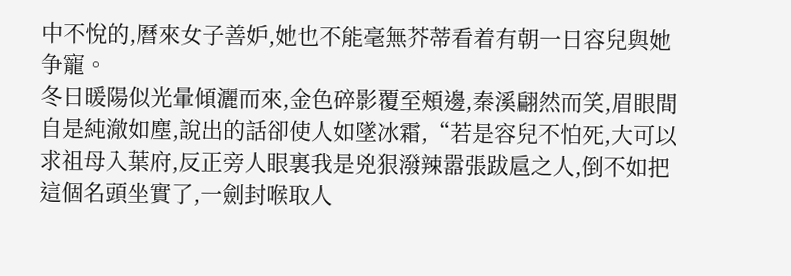中不悅的,曆來女子善妒,她也不能毫無芥蒂看着有朝一日容兒與她争寵。
冬日暖陽似光暈傾灑而來,金色碎影覆至頰邊,秦溪翩然而笑,眉眼間自是純澈如塵,說出的話卻使人如墜冰霜,“若是容兒不怕死,大可以求祖母入葉府,反正旁人眼裏我是兇狠潑辣嚣張跋扈之人,倒不如把這個名頭坐實了,一劍封喉取人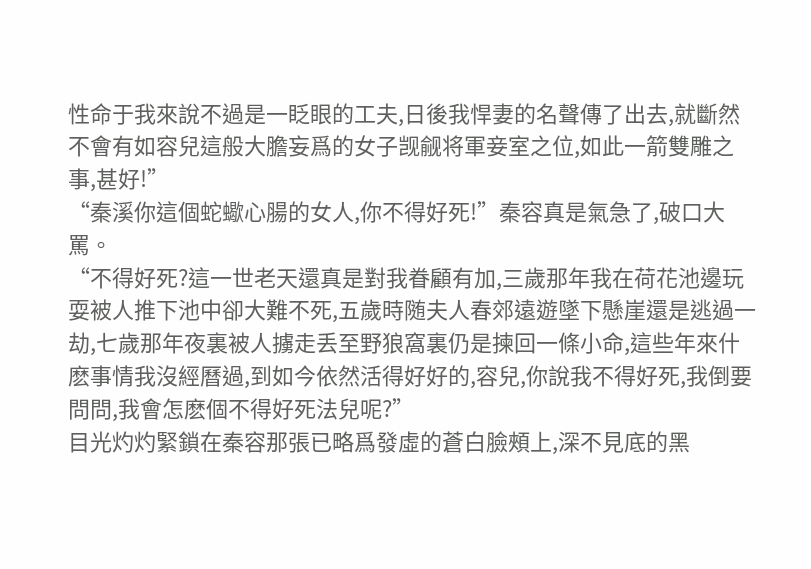性命于我來說不過是一眨眼的工夫,日後我悍妻的名聲傳了出去,就斷然不會有如容兒這般大膽妄爲的女子觊觎将軍妾室之位,如此一箭雙雕之事,甚好!”
“秦溪你這個蛇蠍心腸的女人,你不得好死!”秦容真是氣急了,破口大罵。
“不得好死?這一世老天還真是對我眷顧有加,三歲那年我在荷花池邊玩耍被人推下池中卻大難不死,五歲時随夫人春郊遠遊墜下懸崖還是逃過一劫,七歲那年夜裏被人擄走丢至野狼窩裏仍是揀回一條小命,這些年來什麽事情我沒經曆過,到如今依然活得好好的,容兒,你說我不得好死,我倒要問問,我會怎麽個不得好死法兒呢?”
目光灼灼緊鎖在秦容那張已略爲發虛的蒼白臉頰上,深不見底的黑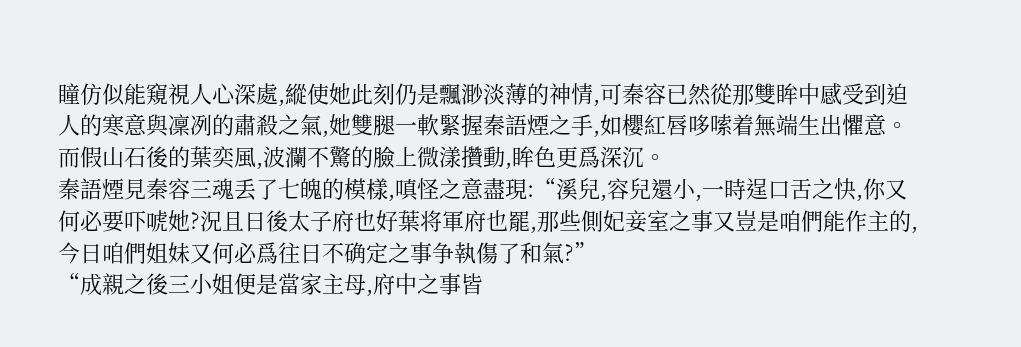瞳仿似能窺視人心深處,縱使她此刻仍是飄渺淡薄的神情,可秦容已然從那雙眸中感受到迫人的寒意與凜冽的肅殺之氣,她雙腿一軟緊握秦語煙之手,如櫻紅唇哆嗦着無端生出懼意。
而假山石後的葉奕風,波瀾不驚的臉上微漾攢動,眸色更爲深沉。
秦語煙見秦容三魂丢了七魄的模樣,嗔怪之意盡現:“溪兒,容兒還小,一時逞口舌之快,你又何必要吓唬她?況且日後太子府也好葉将軍府也罷,那些側妃妾室之事又豈是咱們能作主的,今日咱們姐妹又何必爲往日不确定之事争執傷了和氣?”
“成親之後三小姐便是當家主母,府中之事皆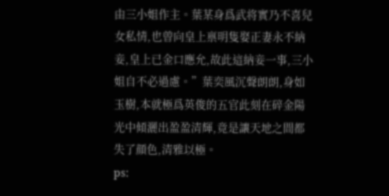由三小姐作主。葉某身爲武将實乃不喜兒女私情,也曾向皇上禀明隻娶正妻永不納妾,皇上已金口應允,故此這納妾一事,三小姐自不必過慮。”葉奕風沉聲朗朗,身如玉樹,本就極爲英俊的五官此刻在碎金陽光中傾灑出盈盈清輝,竟是讓天地之間都失了顔色,清雅以極。
ps: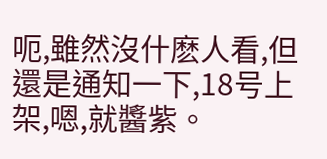呃,雖然沒什麽人看,但還是通知一下,18号上架,嗯,就醬紫。